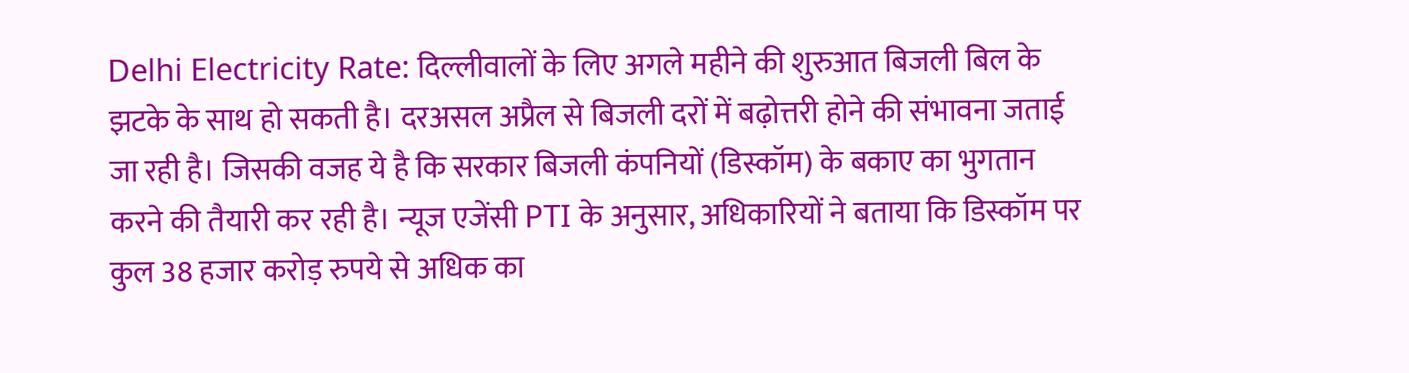Delhi Electricity Rate: दिल्लीवालों के लिए अगले महीने की शुरुआत बिजली बिल के झटके के साथ हो सकती है। दरअसल अप्रैल से बिजली दरों में बढ़ोत्तरी होने की संभावना जताई जा रही है। जिसकी वजह ये है कि सरकार बिजली कंपनियों (डिस्कॉम) के बकाए का भुगतान करने की तैयारी कर रही है। न्यूज एजेंसी PTI के अनुसार, अधिकारियों ने बताया कि डिस्कॉम पर कुल 38 हजार करोड़ रुपये से अधिक का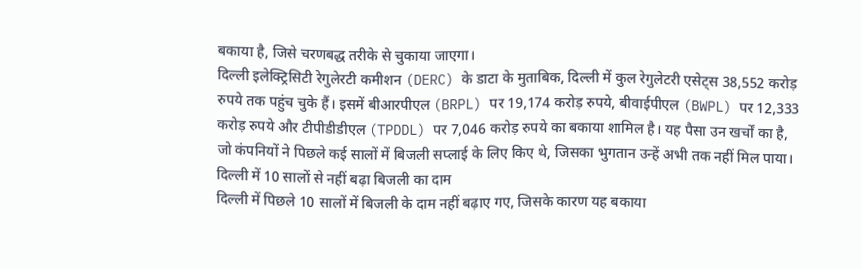बकाया है, जिसे चरणबद्ध तरीके से चुकाया जाएगा।
दिल्ली इलेक्ट्रिसिटी रेगुलेरटी कमीशन (DERC) के डाटा के मुताबिक, दिल्ली में कुल रेगुलेटरी एसेट्स 38,552 करोड़ रुपये तक पहुंच चुके हैं। इसमें बीआरपीएल (BRPL) पर 19,174 करोड़ रुपये, बीवाईपीएल (BWPL) पर 12,333 करोड़ रुपये और टीपीडीडीएल (TPDDL) पर 7,046 करोड़ रुपये का बकाया शामिल है। यह पैसा उन खर्चों का है, जो कंपनियों ने पिछले कई सालों में बिजली सप्लाई के लिए किए थे, जिसका भुगतान उन्हें अभी तक नहीं मिल पाया।
दिल्ली में 10 सालों से नहीं बढ़ा बिजली का दाम
दिल्ली में पिछले 10 सालों में बिजली के दाम नहीं बढ़ाए गए, जिसके कारण यह बकाया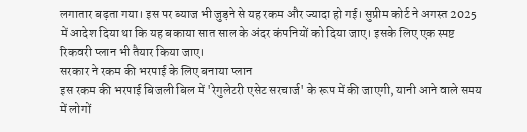लगातार बढ़ता गया। इस पर ब्याज भी जुड़ने से यह रकम और ज्यादा हो गई। सुप्रीम कोर्ट ने अगस्त 2025 में आदेश दिया था कि यह बकाया सात साल के अंदर कंपनियों को दिया जाए। इसके लिए एक स्पष्ट रिकवरी प्लान भी तैयार किया जाए।
सरकार ने रकम की भरपाई के लिए बनाया प्लान
इस रकम की भरपाई बिजली बिल में 'रेगुलेटरी एसेट सरचार्ज' के रूप में की जाएगी, यानी आने वाले समय में लोगों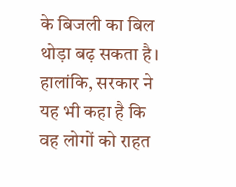के बिजली का बिल थोड़ा बढ़ सकता है। हालांकि, सरकार ने यह भी कहा है कि वह लोगों को राहत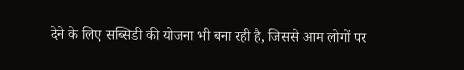देने के लिए सब्सिडी की योजना भी बना रही है, जिससे आम लोगों पर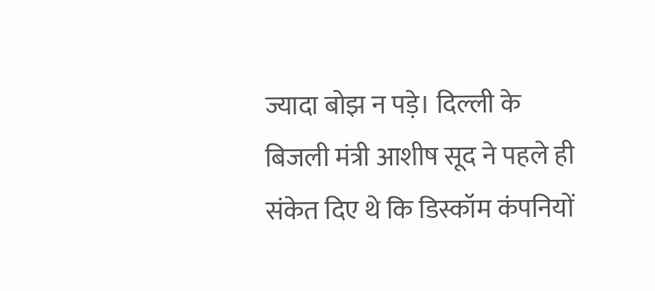ज्यादा बोझ न पड़े। दिल्ली के बिजली मंत्री आशीष सूद ने पहले ही संकेत दिए थे कि डिस्कॉम कंपनियों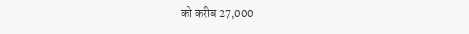को करीब 27,000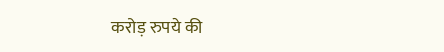करोड़ रुपये की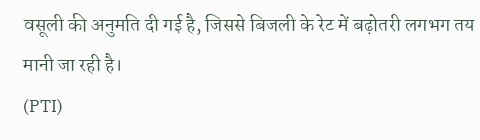वसूली की अनुमति दी गई है, जिससे बिजली के रेट में बढ़ोतरी लगभग तय मानी जा रही है।
(PTI)